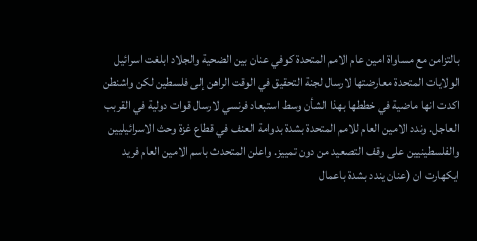بالتزامن مع مساواة امين عام الامم المتحدة كوفي عنان بين الضحية والجلاد ابلغت اسرائيل الولايات المتحدة معارضتها لارسال لجنة التحقيق في الوقت الراهن إلى فلسطين لكن واشنطن اكدت انها ماضية في خططها بهذا الشأن وسط استبعاد فرنسي لارسال قوات دولية في القربب العاجل. وندد الامين العام للامم المتحدة بشدة بدوامة العنف في قطاع غزة وحث الاسرائيليين والفلسطينيين على وقف التصعيد من دون تمييز. واعلن المتحدث باسم الامين العام فريد ايكهارت ان (عنان يندد بشدة باعمال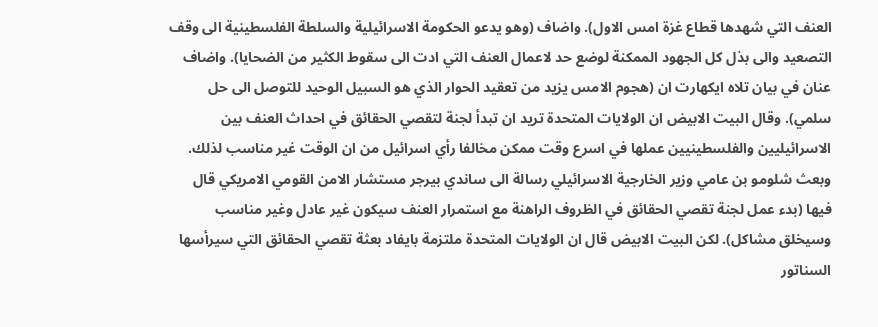العنف التي شهدها قطاع غزة امس الاول). واضاف (وهو يدعو الحكومة الاسرائيلية والسلطة الفلسطينية الى وقف التصعيد والى بذل كل الجهود الممكنة لوضع حد لاعمال العنف التي ادت الى سقوط الكثير من الضحايا). واضاف عنان في بيان تلاه ايكهارت ان (هجوم الامس يزيد من تعقيد الحوار الذي هو السبيل الوحيد للتوصل الى حل سلمي). وقال البيت الابيض ان الولايات المتحدة تريد ان تبدأ لجنة لتقصي الحقائق في احداث العنف بين الاسرائيليين والفلسطينيين عملها في اسرع وقت ممكن مخالفا رأي اسرائيل من ان الوقت غير مناسب لذلك. وبعث شلومو بن عامي وزير الخارجية الاسرائيلي رسالة الى ساندي بيرجر مستشار الامن القومي الامريكي قال فيها (بدء عمل لجنة تقصي الحقائق في الظروف الراهنة مع استمرار العنف سيكون غير عادل وغير مناسب وسيخلق مشاكل). لكن البيت الابيض قال ان الولايات المتحدة ملتزمة بايفاد بعثة تقصي الحقائق التي سيرأسها السناتور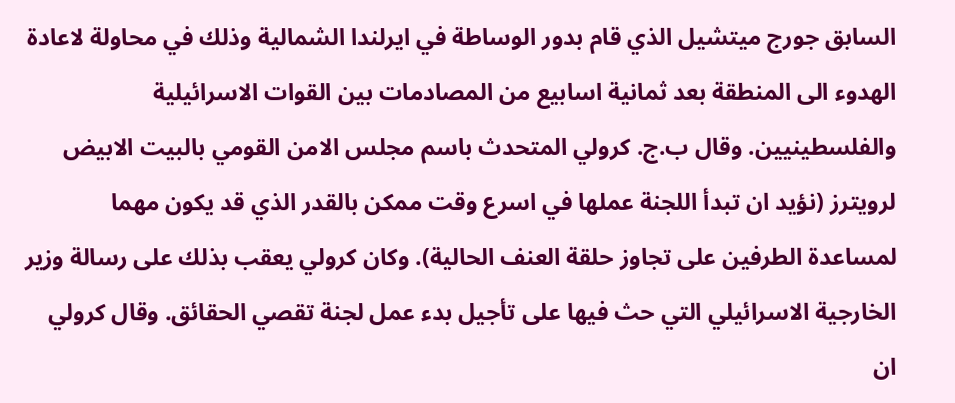السابق جورج ميتشيل الذي قام بدور الوساطة في ايرلندا الشمالية وذلك في محاولة لاعادة الهدوء الى المنطقة بعد ثمانية اسابيع من المصادمات بين القوات الاسرائيلية والفلسطينيين. وقال ب.ج. كرولي المتحدث باسم مجلس الامن القومي بالبيت الابيض لرويترز (نؤيد ان تبدأ اللجنة عملها في اسرع وقت ممكن بالقدر الذي قد يكون مهما لمساعدة الطرفين على تجاوز حلقة العنف الحالية). وكان كرولي يعقب بذلك على رسالة وزير الخارجية الاسرائيلي التي حث فيها على تأجيل بدء عمل لجنة تقصي الحقائق. وقال كرولي ان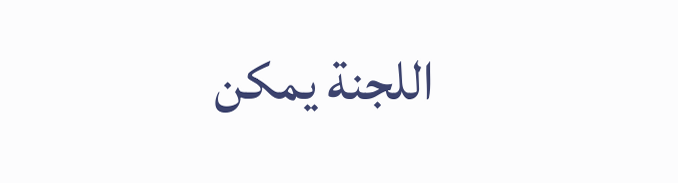اللجنة يمكن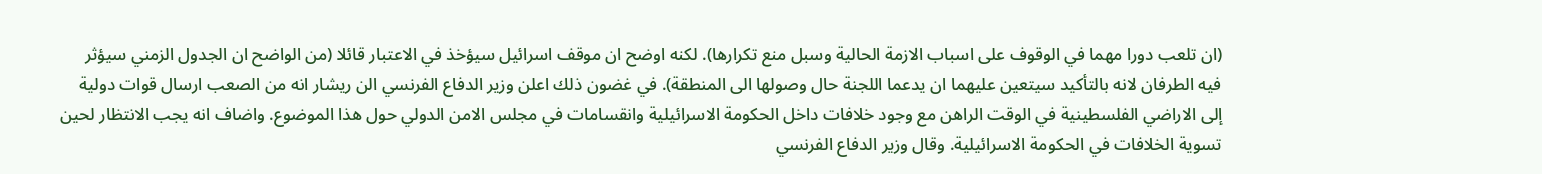(ان تلعب دورا مهما في الوقوف على اسباب الازمة الحالية وسبل منع تكرارها). لكنه اوضح ان موقف اسرائيل سيؤخذ في الاعتبار قائلا (من الواضح ان الجدول الزمني سيؤثر فيه الطرفان لانه بالتأكيد سيتعين عليهما ان يدعما اللجنة حال وصولها الى المنطقة). في غضون ذلك اعلن وزير الدفاع الفرنسي الن ريشار انه من الصعب ارسال قوات دولية إلى الاراضي الفلسطينية في الوقت الراهن مع وجود خلافات داخل الحكومة الاسرائيلية وانقسامات في مجلس الامن الدولي حول هذا الموضوع. واضاف انه يجب الانتظار لحين تسوية الخلافات في الحكومة الاسرائيلية. وقال وزير الدفاع الفرنسي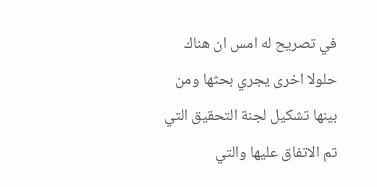في تصريح له امس ان هناك حلولا اخرى يجري بحثها ومن بينها تشكيل لجنة التحقيق التي تم الاتفاق عليها والتي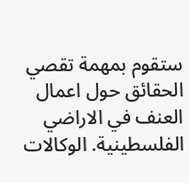ستقوم بمهمة تقصي الحقائق حول اعمال العنف في الاراضي الفلسطينية. الوكالات